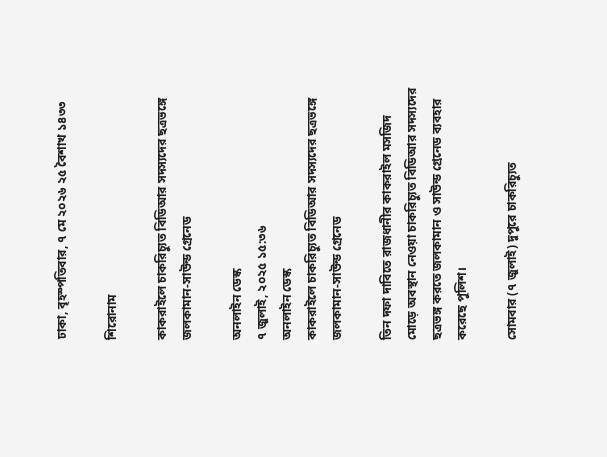ঢাকা, বৃহস্পতিবার, ৭ মে ২০২৬ ২৫ বৈশাখ ১৪৩৩

শিরোনাম

কাকরাইলে চাকরিচ্যুত বিডিআর সদস্যদের ছত্রভঙ্গে জলকামান-সাউন্ড গ্রেনেড

অনলাইন ডেস্ক
৭ জুলাই, ২০২৫ ১৫:৩৬
অনলাইন ডেস্ক
কাকরাইলে চাকরিচ্যুত বিডিআর সদস্যদের ছত্রভঙ্গে জলকামান-সাউন্ড গ্রেনেড

তিন দফা দাবিতে রাজধানীর কাকরাইল মসজিদ মোড়ে অবস্থান নেওয়া চাকরিচ্যুত বিডিআর সদস্যদের ছত্রভঙ্গ করতে জলকামান ও সাউন্ড গ্রেনেড ব্যবহার করেছে পুলিশ।

সোমবার (৭ জুলাই) দুপুরে চাকরিচ্যুত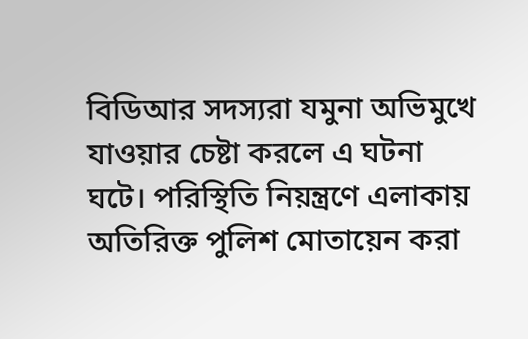বিডিআর সদস্যরা যমুনা অভিমুখে যাওয়ার চেষ্টা করলে এ ঘটনা ঘটে। পরিস্থিতি নিয়ন্ত্রণে এলাকায় অতিরিক্ত পুলিশ মোতায়েন করা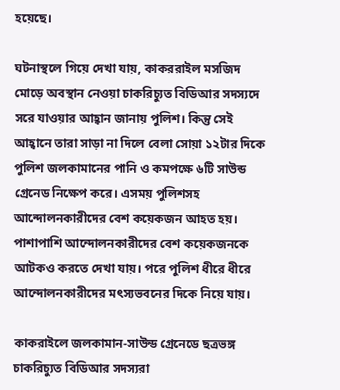হয়েছে।

ঘটনাস্থলে গিয়ে দেখা যায়, কাকররাইল মসজিদ মোড়ে অবস্থান নেওয়া চাকরিচ্যুত বিডিআর সদস্যদে সরে যাওয়ার আহ্বান জানায় পুলিশ। কিন্তু সেই আহ্বানে তারা সাড়া না দিলে বেলা সোয়া ১২টার দিকে পুলিশ জলকামানের পানি ও কমপক্ষে ৬টি সাউন্ড গ্রেনেড নিক্ষেপ করে। এসময় পুলিশসহ আন্দোলনকারীদের বেশ কয়েকজন আহত হয়। পাশাপাশি আন্দোলনকারীদের বেশ কয়েকজনকে আটকও করতে দেখা যায়। পরে পুলিশ ধীরে ধীরে আন্দোলনকারীদের মৎস্যভবনের দিকে নিয়ে যায়।

কাকরাইলে জলকামান-সাউন্ড গ্রেনেডে ছত্রভঙ্গ চাকরিচ্যুত বিডিআর সদস্যরা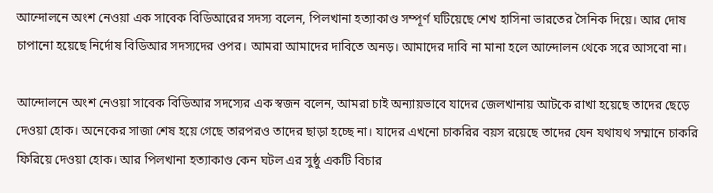আন্দোলনে অংশ নেওয়া এক সাবেক বিডিআরের সদস্য বলেন, পিলখানা হত্যাকাণ্ড সম্পূর্ণ ঘটিয়েছে শেখ হাসিনা ভারতের সৈনিক দিয়ে। আর দোষ চাপানো হয়েছে নির্দোষ বিডিআর সদস্যদের ওপর। আমরা আমাদের দাবিতে অনড়। আমাদের দাবি না মানা হলে আন্দোলন থেকে সরে আসবো না।

আন্দোলনে অংশ নেওয়া সাবেক বিডিআর সদস্যের এক স্বজন বলেন, আমরা চাই অন্যায়ভাবে যাদের জেলখানায় আটকে রাখা হয়েছে তাদের ছেড়ে দেওয়া হোক। অনেকের সাজা শেষ হয়ে গেছে তারপরও তাদের ছাড়া হচ্ছে না। যাদের এখনো চাকরির বয়স রয়েছে তাদের যেন যথাযথ সম্মানে চাকরি ফিরিয়ে দেওয়া হোক। আর পিলখানা হত্যাকাণ্ড কেন ঘটল এর সুষ্ঠু একটি বিচার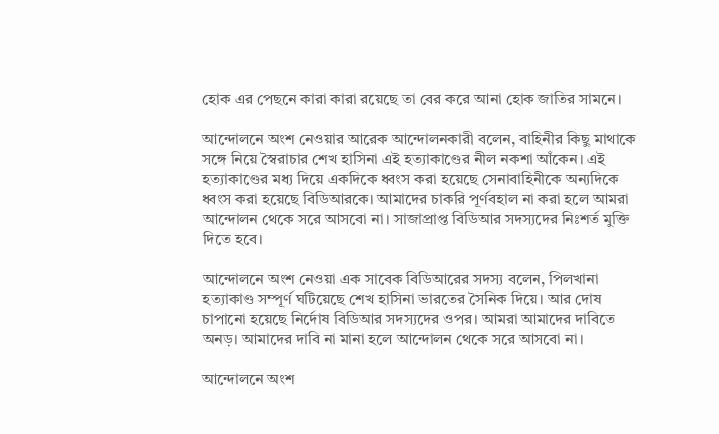হোক এর পেছনে কারা কারা রয়েছে তা বের করে আনা হোক জাতির সামনে।

আন্দোলনে অংশ নেওয়ার আরেক আন্দোলনকারী বলেন, বাহিনীর কিছু মাথাকে সঙ্গে নিয়ে স্বৈরাচার শেখ হাসিনা এই হত্যাকাণ্ডের নীল নকশা আঁকেন। এই হত্যাকাণ্ডের মধ্য দিয়ে একদিকে ধ্বংস করা হয়েছে সেনাবাহিনীকে অন্যদিকে ধ্বংস করা হয়েছে বিডিআরকে। আমাদের চাকরি পূর্ণবহাল না করা হলে আমরা আন্দোলন থেকে সরে আসবো না। সাজাপ্রাপ্ত বিডিআর সদস্যদের নিঃশর্ত মুক্তি দিতে হবে।

আন্দোলনে অংশ নেওয়া এক সাবেক বিডিআরের সদস্য বলেন, পিলখানা হত্যাকাণ্ড সম্পূর্ণ ঘটিয়েছে শেখ হাসিনা ভারতের সৈনিক দিয়ে। আর দোষ চাপানো হয়েছে নির্দোষ বিডিআর সদস্যদের ওপর। আমরা আমাদের দাবিতে অনড়। আমাদের দাবি না মানা হলে আন্দোলন থেকে সরে আসবো না।

আন্দোলনে অংশ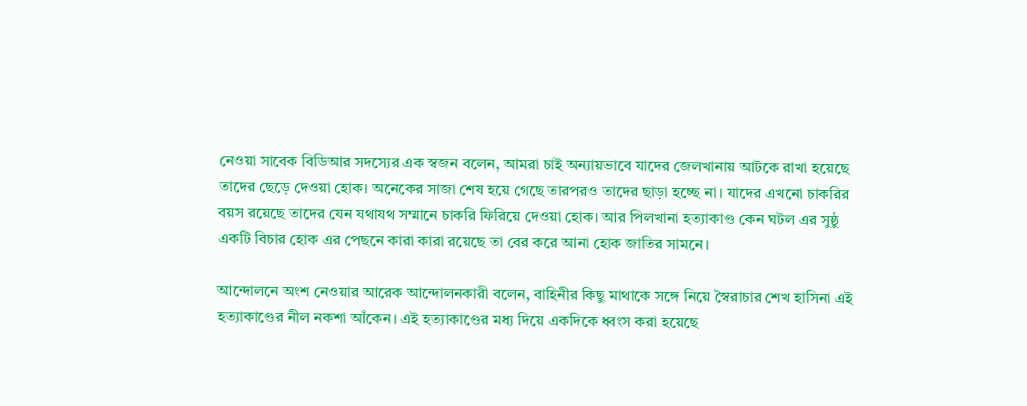নেওয়া সাবেক বিডিআর সদস্যের এক স্বজন বলেন, আমরা চাই অন্যায়ভাবে যাদের জেলখানায় আটকে রাখা হয়েছে তাদের ছেড়ে দেওয়া হোক। অনেকের সাজা শেষ হয়ে গেছে তারপরও তাদের ছাড়া হচ্ছে না। যাদের এখনো চাকরির বয়স রয়েছে তাদের যেন যথাযথ সম্মানে চাকরি ফিরিয়ে দেওয়া হোক। আর পিলখানা হত্যাকাণ্ড কেন ঘটল এর সুষ্ঠু একটি বিচার হোক এর পেছনে কারা কারা রয়েছে তা বের করে আনা হোক জাতির সামনে।

আন্দোলনে অংশ নেওয়ার আরেক আন্দোলনকারী বলেন, বাহিনীর কিছু মাথাকে সঙ্গে নিয়ে স্বৈরাচার শেখ হাসিনা এই হত্যাকাণ্ডের নীল নকশা আঁকেন। এই হত্যাকাণ্ডের মধ্য দিয়ে একদিকে ধ্বংস করা হয়েছে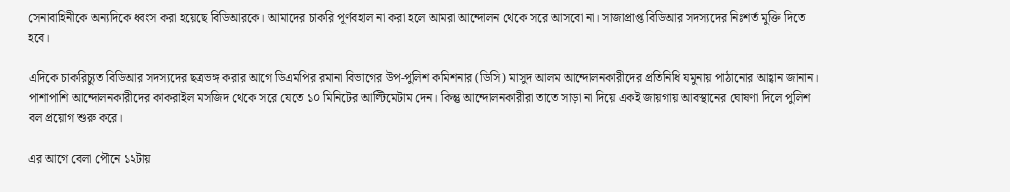সেনাবাহিনীকে অন্যদিকে ধ্বংস করা হয়েছে বিডিআরকে। আমাদের চাকরি পূর্ণবহাল না করা হলে আমরা আন্দোলন থেকে সরে আসবো না। সাজাপ্রাপ্ত বিডিআর সদস্যদের নিঃশর্ত মুক্তি দিতে হবে।

এদিকে চাকরিচ্যুত বিডিআর সদস্যদের ছত্রভঙ্গ করার আগে ডিএমপির রমানা বিভাগের উপ-পুলিশ কমিশনার (ডিসি) মাসুদ আলম আন্দোলনকারীদের প্রতিনিধি যমুনায় পাঠানোর আহ্বান জানান। পাশাপাশি আন্দোলনকারীদের কাকরাইল মসজিদ থেকে সরে যেতে ১০ মিনিটের আল্টিমেটাম দেন। কিন্তু আন্দোলনকারীরা তাতে সাড়া না দিয়ে একই জায়গায় আবস্থানের ঘোষণা দিলে পুলিশ বল প্রয়োগ শুরু করে।

এর আগে বেলা পৌনে ১২টায়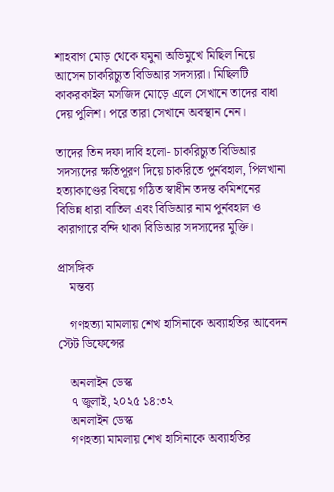শাহবাগ মোড় থেকে যমুনা অভিমুখে মিছিল নিয়ে আসেন চাকরিচ্যুত বিডিআর সদস্যরা। মিছিলটি কাকরকাইল মসজিদ মোড়ে এলে সেখানে তাদের বাধা দেয় পুলিশ। পরে তারা সেখানে অবস্থান নেন।

তাদের তিন দফা দাবি হলো- চাকরিচ্যুত বিডিআর সদস্যদের ক্ষতিপূরণ দিয়ে চাকরিতে পুর্নবহাল, পিলখানা হত্যাকাণ্ডের বিষয়ে গঠিত স্বাধীন তদন্ত কমিশনের বিভিন্ন ধারা বাতিল এবং বিডিআর নাম পুর্নবহাল ও কারাগারে বন্দি থাকা বিডিআর সদস্যদের মুক্তি।

প্রাসঙ্গিক
    মন্তব্য

    গণহত্যা মামলায় শেখ হাসিনাকে অব্যাহতির আবেদন স্টেট ডিফেন্সের

    অনলাইন ডেস্ক
    ৭ জুলাই, ২০২৫ ১৪:৩২
    অনলাইন ডেস্ক
    গণহত্যা মামলায় শেখ হাসিনাকে অব্যাহতির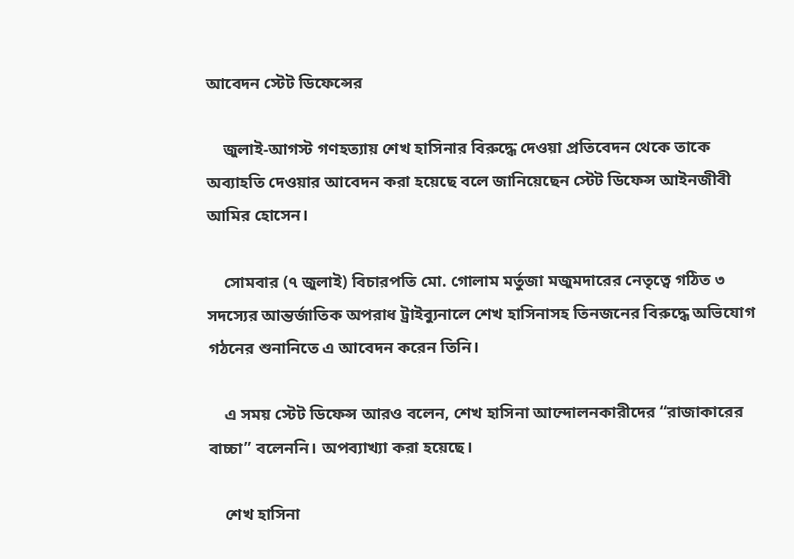আবেদন স্টেট ডিফেন্সের

    জুলাই-আগস্ট গণহত্যায় শেখ হাসিনার বিরুদ্ধে দেওয়া প্রতিবেদন থেকে তাকে অব্যাহতি দেওয়ার আবেদন করা হয়েছে বলে জানিয়েছেন স্টেট ডিফেন্স আইনজীবী আমির হোসেন।

    সোমবার (৭ জুলাই) বিচারপতি মো. গোলাম মর্তুজা মজুমদারের নেতৃত্বে গঠিত ৩ সদস্যের আন্তর্জাতিক অপরাধ ট্রাইব্যুনালে শেখ হাসিনাসহ তিনজনের বিরুদ্ধে অভিযোগ গঠনের শুনানিতে এ আবেদন করেন তিনি।

    এ সময় স্টেট ডিফেন্স আরও বলেন, শেখ হাসিনা আন্দোলনকারীদের “রাজাকারের বাচ্চা” বলেননি। অপব্যাখ্যা করা হয়েছে।

    শেখ হাসিনা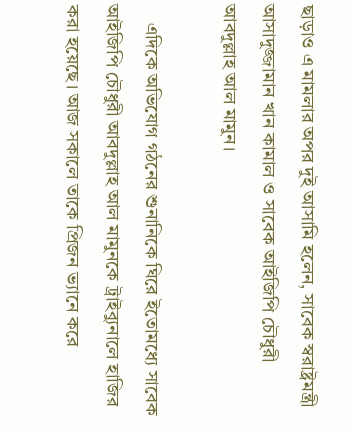ছাড়াও এ মামলার অপর দুই আসামি হলেন, সাবেক স্বরাষ্ট্রমন্ত্রী আসাদুজ্জামান খান কামাল ও সাবেক আইজিপি চৌধুরী আবদুল্লাহ আল মামুন।

    এদিকে অভিযোগ গঠনের শুনানিকে ঘিরে ইতোমধ্যে সাবেক আইজিপি চৌধুরী আবদুল্লাহ আল মামুনকে ট্রাইব্যুনালে হাজির করা হয়েছে। আজ সকালে তাকে প্রিজন ভ্যানে করে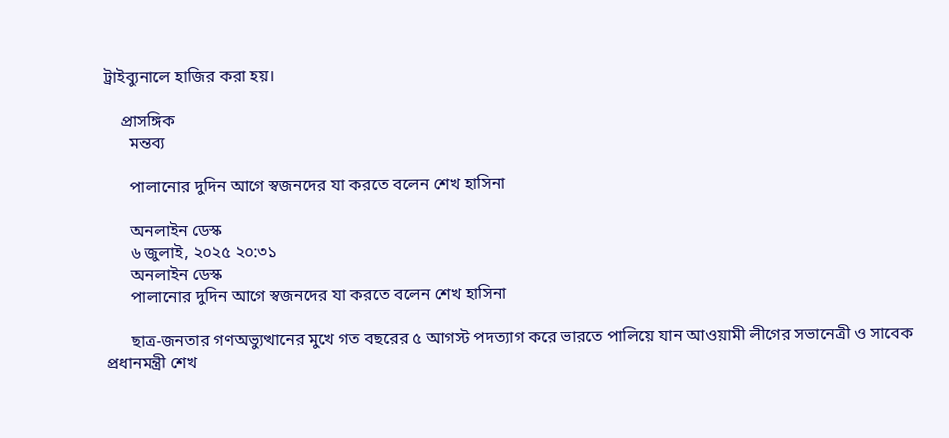ট্রাইব্যুনালে হাজির করা হয়।

    প্রাসঙ্গিক
      মন্তব্য

      পালানোর দুদিন আগে স্বজনদের যা করতে বলেন শেখ হাসিনা

      অনলাইন ডেস্ক
      ৬ জুলাই, ২০২৫ ২০:৩১
      অনলাইন ডেস্ক
      পালানোর দুদিন আগে স্বজনদের যা করতে বলেন শেখ হাসিনা

      ছাত্র-জনতার গণঅভ্যুত্থানের মুখে গত বছরের ৫ আগস্ট পদত্যাগ করে ভারতে পালিয়ে যান আওয়ামী লীগের সভানেত্রী ও সাবেক প্রধানমন্ত্রী শেখ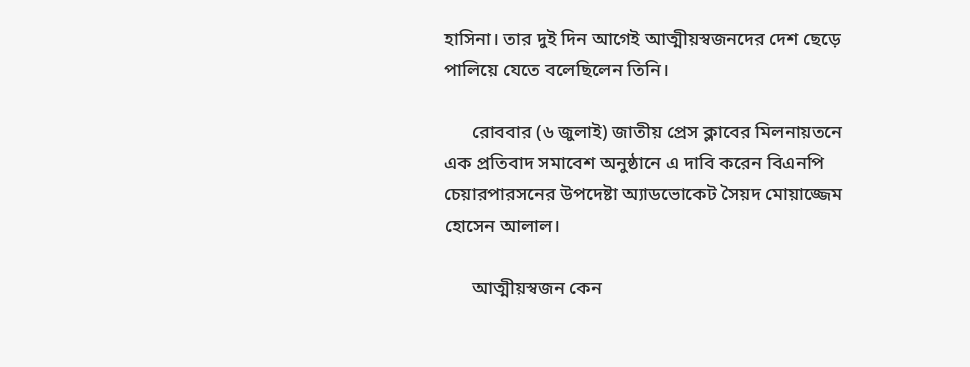হাসিনা। তার দুই দিন আগেই আত্মীয়স্বজনদের দেশ ছেড়ে পালিয়ে যেতে বলেছিলেন তিনি।

      রোববার (৬ জুলাই) জাতীয় প্রেস ক্লাবের মিলনায়তনে এক প্রতিবাদ সমাবেশ অনুষ্ঠানে এ দাবি করেন বিএনপি চেয়ারপারসনের উপদেষ্টা অ্যাডভোকেট সৈয়দ মোয়াজ্জেম হোসেন আলাল।

      আত্মীয়স্বজন কেন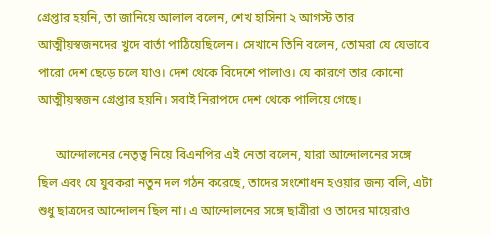গ্রেপ্তার হয়নি, তা জানিয়ে আলাল বলেন, শেখ হাসিনা ২ আগস্ট তার আত্মীয়স্বজনদের খুদে বার্তা পাঠিয়েছিলেন। সেখানে তিনি বলেন, তোমরা যে যেভাবে পারো দেশ ছেড়ে চলে যাও। দেশ থেকে বিদেশে পালাও। যে কারণে তার কোনো আত্মীয়স্বজন গ্রেপ্তার হয়নি। সবাই নিরাপদে দেশ থেকে পালিয়ে গেছে।

      আন্দোলনের নেতৃত্ব নিয়ে বিএনপির এই নেতা বলেন, যারা আন্দোলনের সঙ্গে ছিল এবং যে যুবকরা নতুন দল গঠন করেছে, তাদের সংশোধন হওয়ার জন্য বলি, এটা শুধু ছাত্রদের আন্দোলন ছিল না। এ আন্দোলনের সঙ্গে ছাত্রীরা ও তাদের মায়েরাও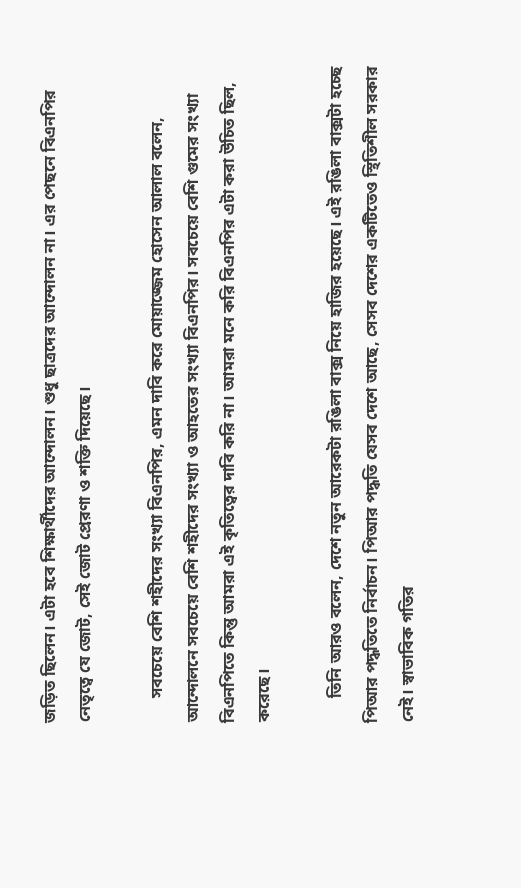জড়িত ছিলেন। এটা হবে শিক্ষার্থীদের আন্দোলন। শুধু ছাত্রদের আন্দোলন না। এর পেছনে বিএনপির নেতৃত্বে যে জোট, সেই জোট প্রেরণা ও শক্তি দিয়েছে।

      সবচেয়ে বেশি শহীদের সংখ্যা বিএনপির, এমন দাবি করে মোয়াজ্জেম হোসেন আলাল বলেন, আন্দোলনে সবচেয়ে বেশি শহীদের সংখ্যা ও আহতের সংখ্যা বিএনপির। সবচেয়ে বেশি গুমের সংখ্যা বিএনপিতে কিন্তু আমরা এই কৃতিত্বের দাবি করি না। আমরা মনে করি বিএনপির এটা করা উচিত ছিল, করেছে।

      তিনি আরও বলেন, দেশে নতুন আরেকটা রঙিলা বাক্স নিয়ে হাজির হয়েছে। এই রঙিলা বাক্সটা হচ্ছে পিআর পদ্ধতিতে নির্বাচন। পিআর পদ্ধতি যেসব দেশে আছে, সেসব দেশের একটিতেও স্থিতিশীল সরকার নেই। স্বাভাবিক গতির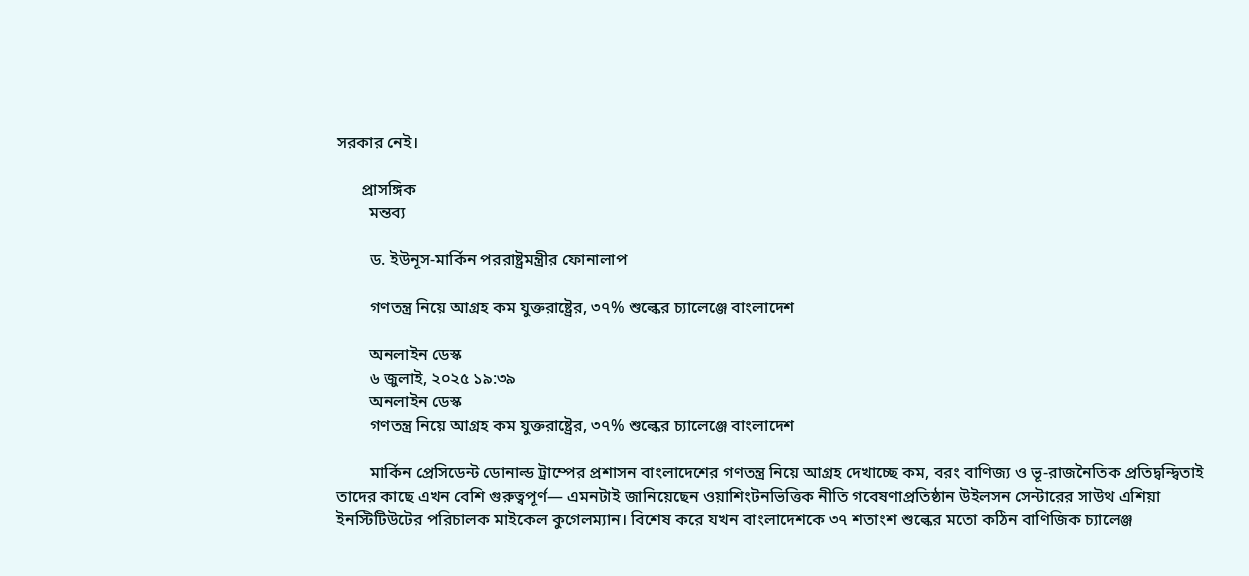সরকার নেই।

      প্রাসঙ্গিক
        মন্তব্য

        ড. ইউনূস-মার্কিন পররাষ্ট্রমন্ত্রীর ফোনালাপ

        গণতন্ত্র নিয়ে আগ্রহ কম যুক্তরাষ্ট্রের, ৩৭% শুল্কের চ্যালেঞ্জে বাংলাদেশ

        অনলাইন ডেস্ক
        ৬ জুলাই, ২০২৫ ১৯:৩৯
        অনলাইন ডেস্ক
        গণতন্ত্র নিয়ে আগ্রহ কম যুক্তরাষ্ট্রের, ৩৭% শুল্কের চ্যালেঞ্জে বাংলাদেশ

        মার্কিন প্রেসিডেন্ট ডোনাল্ড ট্রাম্পের প্রশাসন বাংলাদেশের গণতন্ত্র নিয়ে আগ্রহ দেখাচ্ছে কম, বরং বাণিজ্য ও ভূ-রাজনৈতিক প্রতিদ্বন্দ্বিতাই তাদের কাছে এখন বেশি গুরুত্বপূর্ণ— এমনটাই জানিয়েছেন ওয়াশিংটনভিত্তিক নীতি গবেষণাপ্রতিষ্ঠান উইলসন সেন্টারের সাউথ এশিয়া ইনস্টিটিউটের পরিচালক মাইকেল কুগেলম্যান। বিশেষ করে যখন বাংলাদেশকে ৩৭ শতাংশ শুল্কের মতো কঠিন বাণিজিক চ্যালেঞ্জ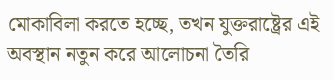মোকাবিলা করতে হচ্ছে, তখন যুক্তরাষ্ট্রের এই অবস্থান নতুন করে আলোচনা তৈরি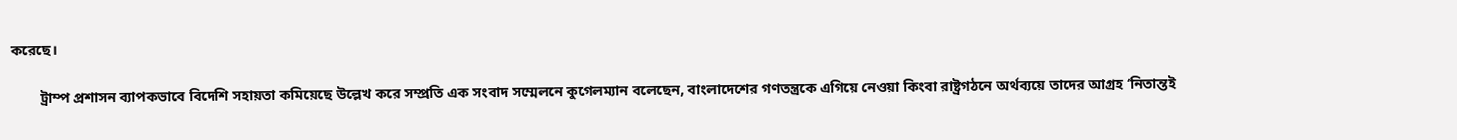করেছে।

        ট্রাম্প প্রশাসন ব্যাপকভাবে বিদেশি সহায়তা কমিয়েছে উল্লেখ করে সম্প্রতি এক সংবাদ সম্মেলনে কুগেলম্যান বলেছেন, বাংলাদেশের গণতন্ত্রকে এগিয়ে নেওয়া কিংবা রাষ্ট্রগঠনে অর্থব্যয়ে তাদের আগ্রহ ‘নিতান্তই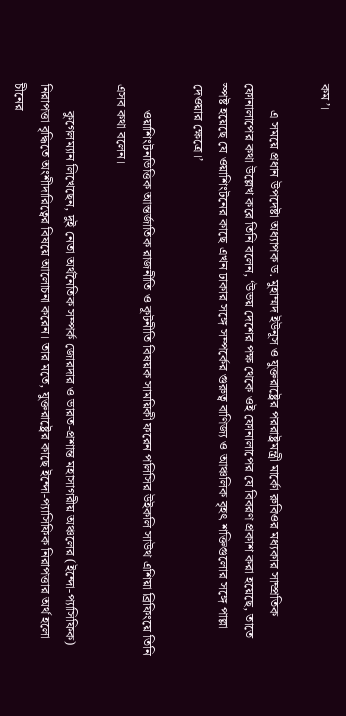কম’।

        এ সময়ে প্রধান উপদেষ্টা অধ্যাপক ড. মুহাম্মদ ইউনূস ও যুক্তরাষ্ট্রের পররাষ্ট্রমন্ত্রী মার্কো রুবিওর মধ্যকার সাম্প্রতিক ফোনালাপের কথা উল্লেখ করে তিনি বলেন, ‘উভয় দেশের পক্ষ থেকে ওই ফোনালাপের যে বিবরণ প্রকাশ করা হয়েছে, তাতে স্পষ্ট হয়েছে যে ওয়াশিংটনের কাছে এখন ঢাকার সঙ্গে সম্পর্কের গুরুত্ব বাণিজ্য ও আঞ্চলিক বৃহৎ শক্তিগুলোর সঙ্গে পাল্লা দেওয়ার ক্ষেত্রে।’

        ওয়াশিংটনভিত্তিক আন্তর্জাতিক রাজনীতি ও কূটনীতি বিষয়ক সাময়িকী ফরেন পলিসির উইকলি সাউথ এশিয়া ব্রিফিংয়ে তিনি এসব কথা বলেন।

        কুগেলম্যান লিখেছেন, দুই নেতা অর্থনৈতিক সম্পর্ক জোরদার ও ভারত-প্রশান্ত মহাসাগরীয় অঞ্চলের (ইন্দো-প্যাসিফিক) নিরাপত্তা বৃদ্ধিতে অংশীদারিত্বের বিষয়ে আলোচনা করেন। তার মতে, যুক্তরাষ্ট্রের কাছে ইন্দো-প্যাসিফিক নিরাপত্তার অর্থ হলো চীনের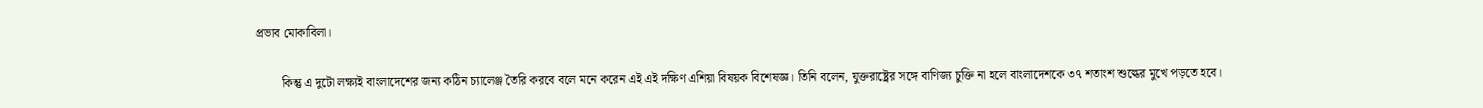প্রভাব মোকাবিলা।

        কিন্তু এ দুটো লক্ষ্যই বাংলাদেশের জন্য কঠিন চ্যালেঞ্জ তৈরি করবে বলে মনে করেন এই এই দক্ষিণ এশিয়া বিষয়ক বিশেষজ্ঞ। তিনি বলেন, যুক্তরাষ্ট্রের সঙ্গে বাণিজ্য চুক্তি না হলে বাংলাদেশকে ৩৭ শতাংশ শুল্কের মুখে পড়তে হবে।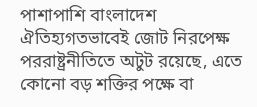পাশাপাশি বাংলাদেশ ঐতিহ্যগতভাবেই জোট নিরপেক্ষ পররাষ্ট্রনীতিতে অটুট রয়েছে, এতে কোনো বড় শক্তির পক্ষে বা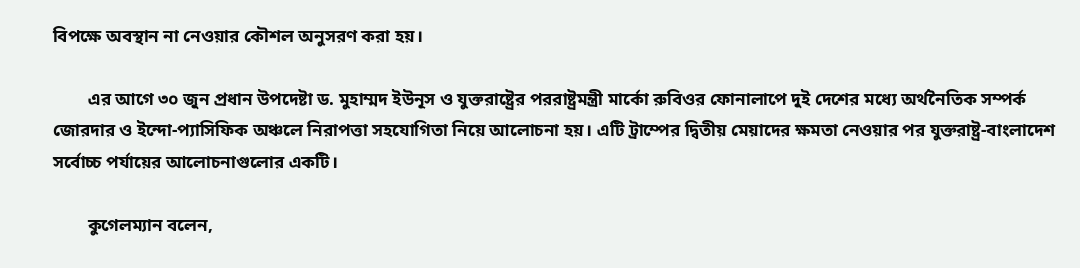বিপক্ষে অবস্থান না নেওয়ার কৌশল অনুসরণ করা হয়।

        এর আগে ৩০ জুন প্রধান উপদেষ্টা ড. মুহাম্মদ ইউনূস ও যুক্তরাষ্ট্রের পররাষ্ট্রমন্ত্রী মার্কো রুবিওর ফোনালাপে দুই দেশের মধ্যে অর্থনৈতিক সম্পর্ক জোরদার ও ইন্দো-প্যাসিফিক অঞ্চলে নিরাপত্তা সহযোগিতা নিয়ে আলোচনা হয়। এটি ট্রাম্পের দ্বিতীয় মেয়াদের ক্ষমতা নেওয়ার পর যুক্তরাষ্ট্র-বাংলাদেশ সর্বোচ্চ পর্যায়ের আলোচনাগুলোর একটি।

        কুগেলম্যান বলেন,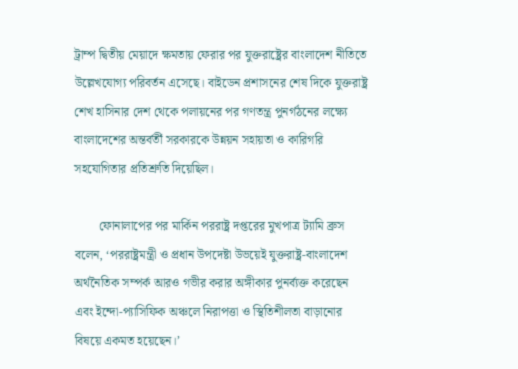ট্রাম্প দ্বিতীয় মেয়াদে ক্ষমতায় ফেরার পর যুক্তরাষ্ট্রের বাংলাদেশ নীতিতে উল্লেখযোগ্য পরিবর্তন এসেছে। বাইডেন প্রশাসনের শেষ দিকে যুক্তরাষ্ট্র শেখ হাসিনার দেশ থেকে পলায়নের পর গণতন্ত্র পুনর্গঠনের লক্ষ্যে বাংলাদেশের অন্তর্বর্তী সরকারকে উন্নয়ন সহায়তা ও কারিগরি সহযোগিতার প্রতিশ্রুতি দিয়েছিল।

        ফোনালাপের পর মার্কিন পররাষ্ট্র দপ্তরের মুখপাত্র ট্যামি ব্রুস বলেন, ‘পররাষ্ট্রমন্ত্রী ও প্রধান উপদেষ্টা উভয়েই যুক্তরাষ্ট্র-বাংলাদেশ অর্থনৈতিক সম্পর্ক আরও গভীর করার অঙ্গীকার পুনর্ব্যক্ত করেছেন এবং ইন্দো-প্যাসিফিক অঞ্চলে নিরাপত্তা ও স্থিতিশীলতা বাড়ানোর বিষয়ে একমত হয়েছেন।’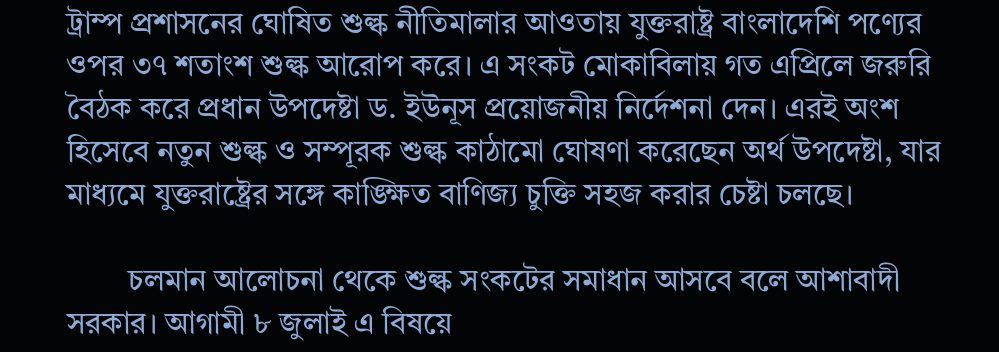ট্রাম্প প্রশাসনের ঘোষিত শুল্ক নীতিমালার আওতায় যুক্তরাষ্ট্র বাংলাদেশি পণ্যের ওপর ৩৭ শতাংশ শুল্ক আরোপ করে। এ সংকট মোকাবিলায় গত এপ্রিলে জরুরি বৈঠক করে প্রধান উপদেষ্টা ড. ইউনূস প্রয়োজনীয় নির্দেশনা দেন। এরই অংশ হিসেবে নতুন শুল্ক ও সম্পূরক শুল্ক কাঠামো ঘোষণা করেছেন অর্থ উপদেষ্টা, যার মাধ্যমে যুক্তরাষ্ট্রের সঙ্গে কাঙ্ক্ষিত বাণিজ্য চুক্তি সহজ করার চেষ্টা চলছে।

        চলমান আলোচনা থেকে শুল্ক সংকটের সমাধান আসবে বলে আশাবাদী সরকার। আগামী ৮ জুলাই এ বিষয়ে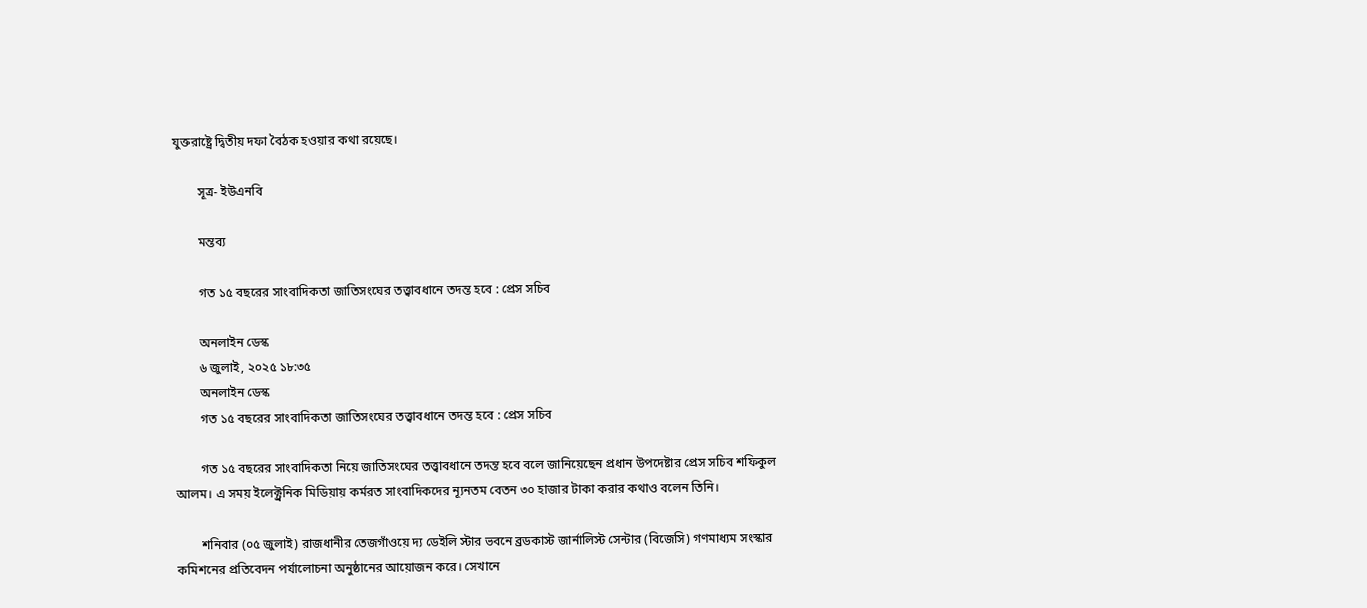যুক্তরাষ্ট্রে দ্বিতীয় দফা বৈঠক হওয়ার কথা রয়েছে।

        সূত্র- ইউএনবি

        মন্তব্য

        গত ১৫ বছরের সাংবাদিকতা জাতিসংঘের তত্ত্বাবধানে তদন্ত হবে : প্রেস সচিব

        অনলাইন ডেস্ক
        ৬ জুলাই, ২০২৫ ১৮:৩৫
        অনলাইন ডেস্ক
        গত ১৫ বছরের সাংবাদিকতা জাতিসংঘের তত্ত্বাবধানে তদন্ত হবে : প্রেস সচিব

        গত ১৫ বছরের সাংবাদিকতা নিয়ে জাতিসংঘের তত্ত্বাবধানে তদন্ত হবে বলে জানিয়েছেন প্রধান উপদেষ্টার প্রেস সচিব শফিকুল আলম। এ সময় ইলেক্ট্রনিক মিডিয়ায় কর্মরত সাংবাদিকদের ন্যূনতম বেতন ৩০ হাজার টাকা করার কথাও বলেন তিনি।

        শনিবার (০৫ জুলাই) রাজধানীর তেজগাঁওয়ে দ্য ডেইলি স্টার ভবনে ব্রডকাস্ট জার্নালিস্ট সেন্টার (বিজেসি) গণমাধ্যম সংস্কার কমিশনের প্রতিবেদন পর্যালোচনা অনুষ্ঠানের আয়োজন করে। সেখানে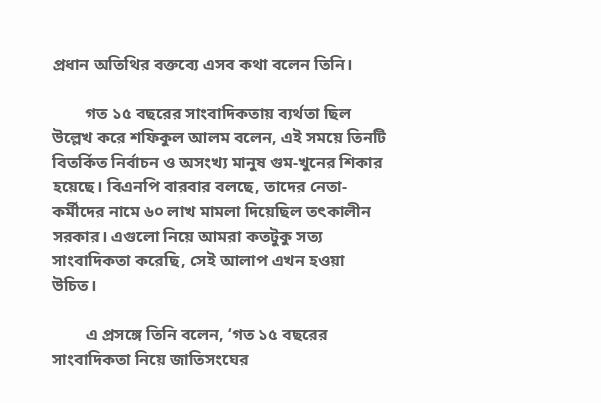প্রধান অতিথির বক্তব্যে এসব কথা বলেন তিনি।

        গত ১৫ বছরের সাংবাদিকতায় ব্যর্থতা ছিল উল্লেখ করে শফিকুল আলম বলেন, এই সময়ে তিনটি বিতর্কিত নির্বাচন ও অসংখ্য মানুষ গুম-খুনের শিকার হয়েছে। বিএনপি বারবার বলছে, তাদের নেতা-কর্মীদের নামে ৬০ লাখ মামলা দিয়েছিল তৎকালীন সরকার। এগুলো নিয়ে আমরা কতটুকু সত্য সাংবাদিকতা করেছি, সেই আলাপ এখন হওয়া উচিত।

        এ প্রসঙ্গে তিনি বলেন, ‘গত ১৫ বছরের সাংবাদিকতা নিয়ে জাতিসংঘের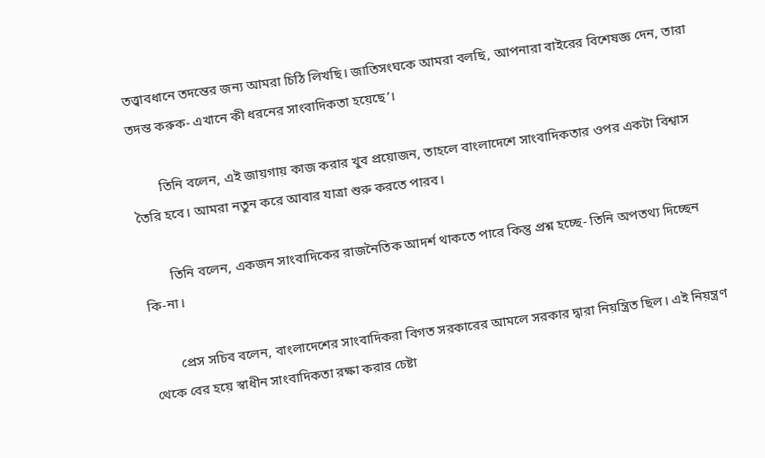তত্ত্বাবধানে তদন্তের জন্য আমরা চিঠি লিখছি। জাতিসংঘকে আমরা বলছি, আপনারা বাইরের বিশেষজ্ঞ দেন, তারা তদন্ত করুক- এখানে কী ধরনের সাংবাদিকতা হয়েছে’।

        তিনি বলেন, এই জায়গায় কাজ করার খুব প্রয়োজন, তাহলে বাংলাদেশে সাংবাদিকতার ওপর একটা বিশ্বাস তৈরি হবে। আমরা নতুন করে আবার যাত্রা শুরু করতে পারব।

        তিনি বলেন, একজন সাংবাদিকের রাজনৈতিক আদর্শ থাকতে পারে কিন্তু প্রশ্ন হচ্ছে- তিনি অপতথ্য দিচ্ছেন কি-না।

        প্রেস সচিব বলেন, বাংলাদেশের সাংবাদিকরা বিগত সরকারের আমলে সরকার দ্বারা নিয়ন্ত্রিত ছিল। এই নিয়ন্ত্রণ থেকে বের হয়ে স্বাধীন সাংবাদিকতা রক্ষা করার চেষ্টা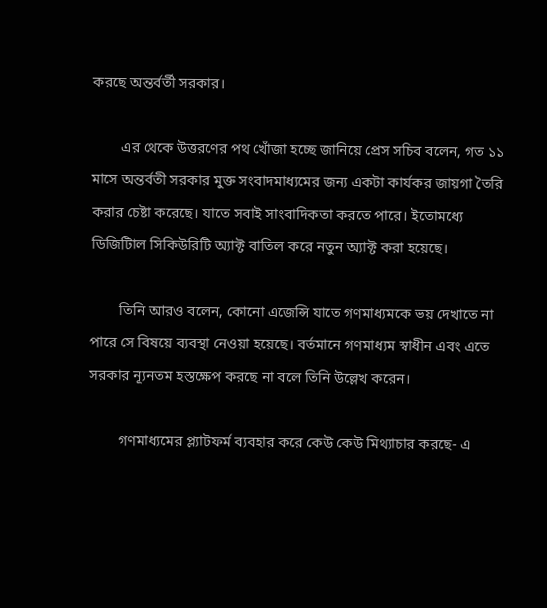করছে অন্তর্বর্তী সরকার।

        এর থেকে উত্তরণের পথ খোঁজা হচ্ছে জানিয়ে প্রেস সচিব বলেন, গত ১১ মাসে অন্তর্বতী সরকার মুক্ত সংবাদমাধ্যমের জন্য একটা কার্যকর জায়গা তৈরি করার চেষ্টা করেছে। যাতে সবাই সাংবাদিকতা করতে পারে। ইতোমধ্যে ডিজিটিাল সিকিউরিটি অ্যাক্ট বাতিল করে নতুন অ্যাক্ট করা হয়েছে।

        তিনি আরও বলেন, কোনো এজেন্সি যাতে গণমাধ্যমকে ভয় দেখাতে না পারে সে বিষয়ে ব্যবস্থা নেওয়া হয়েছে। বর্তমানে গণমাধ্যম স্বাধীন এবং এতে সরকার ন্যূনতম হস্তক্ষেপ করছে না বলে তিনি উল্লেখ করেন।

        গণমাধ্যমের প্ল্যাটফর্ম ব্যবহার করে কেউ কেউ মিথ্যাচার করছে- এ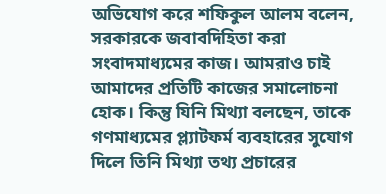অভিযোগ করে শফিকুল আলম বলেন, সরকারকে জবাবদিহিতা করা সংবাদমাধ্যমের কাজ। আমরাও চাই আমাদের প্রতিটি কাজের সমালোচনা হোক। কিন্তু যিনি মিথ্যা বলছেন, তাকে গণমাধ্যমের প্ল্যাটফর্ম ব্যবহারের সুযোগ দিলে তিনি মিথ্যা তথ্য প্রচারের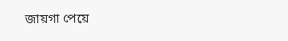জায়গা পেয়ে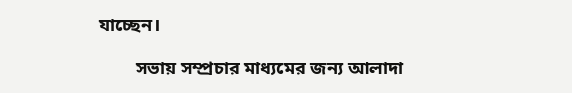যাচ্ছেন।

        সভায় সম্প্রচার মাধ্যমের জন্য আলাদা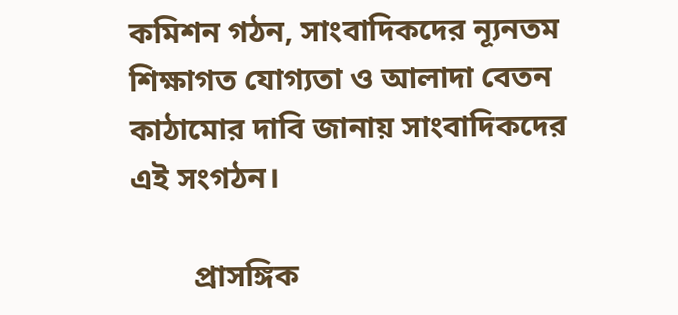কমিশন গঠন, সাংবাদিকদের ন্যূনতম শিক্ষাগত যোগ্যতা ও আলাদা বেতন কাঠামোর দাবি জানায় সাংবাদিকদের এই সংগঠন।

        প্রাসঙ্গিক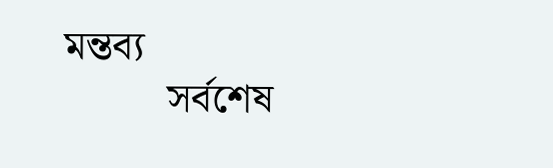মন্তব্য
          সর্বশেষ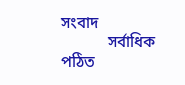সংবাদ
            সর্বাধিক পঠিত